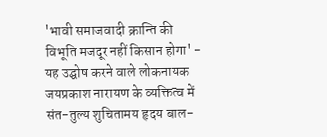'भावी समाजवादी क्रान्ति की विभूति मजदूर नहीं किसान होगा' - यह उद्घोष करने वाले लोकनायक जयप्रकाश नारायण के व्यक्तित्व में संत-तुल्य शुचितामय हृदय बाल-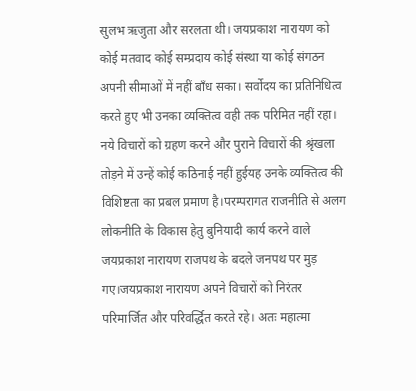सुलभ ऋजुता और सरलता थी। जयप्रकाश नारायण को कोई मतवाद कोई सम्प्रदाय कोई संस्था या कोई संगठन अपनी सीमाओं में नहीं बाँध सका। सर्वोदय का प्रतिनिधित्व करते हुए भी उनका व्यक्तित्व वही तक परिमित नहीं रहा। नये विचारों को ग्रहण करने और पुराने विचारों की श्रृंखला तोड़ने में उन्हें कोई कठिनाई नहीं हुईयह उनके व्यक्तित्व की विशिष्टता का प्रबल प्रमाण है।परम्परागत राजनीति से अलग लोकनीति के विकास हेतु बुनियादी कार्य करने वाले जयप्रकाश नारायण राजपथ के बदले जनपथ पर मुड़ गए।जयप्रकाश नारायण अपने विचारों को निरंतर परिमार्जित और परिवर्द्धित करते रहे। अतः महात्मा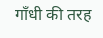गाँधी की तरह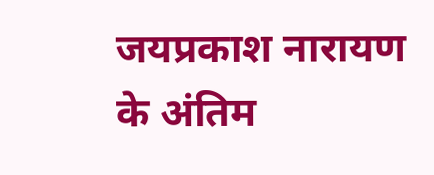जयप्रकाश नारायण के अंतिम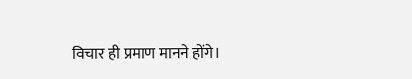विचार ही प्रमाण मानने होंगे।